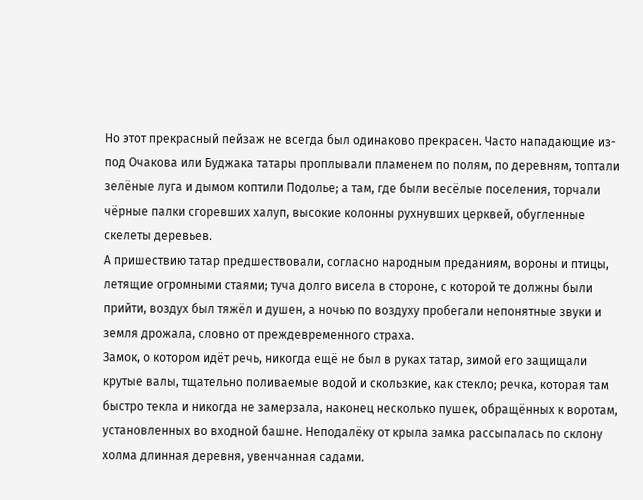Но этот прекрасный пейзаж не всегда был одинаково прекрасен. Часто нападающие из-под Очакова или Буджака татары проплывали пламенем по полям, по деревням, топтали зелёные луга и дымом коптили Подолье; а там, где были весёлые поселения, торчали чёрные палки сгоревших халуп, высокие колонны рухнувших церквей, обугленные скелеты деревьев.
А пришествию татар предшествовали, согласно народным преданиям, вороны и птицы, летящие огромными стаями; туча долго висела в стороне, с которой те должны были прийти, воздух был тяжёл и душен, а ночью по воздуху пробегали непонятные звуки и земля дрожала, словно от преждевременного страха.
Замок, о котором идёт речь, никогда ещё не был в руках татар, зимой его защищали крутые валы, тщательно поливаемые водой и скользкие, как стекло; речка, которая там быстро текла и никогда не замерзала, наконец несколько пушек, обращённых к воротам, установленных во входной башне. Неподалёку от крыла замка рассыпалась по склону холма длинная деревня, увенчанная садами.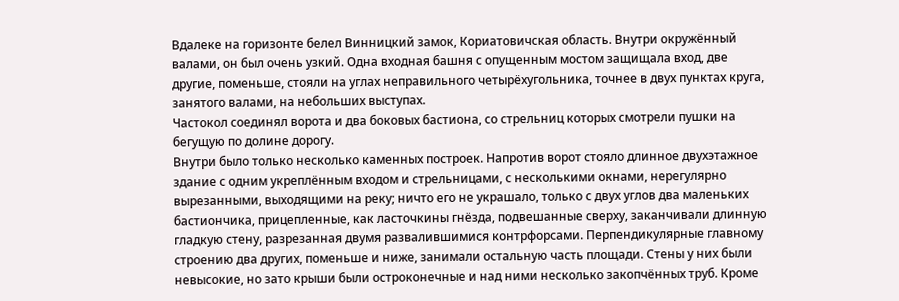Вдалеке на горизонте белел Винницкий замок, Кориатовичская область. Внутри окружённый валами, он был очень узкий. Одна входная башня с опущенным мостом защищала вход, две другие, поменьше, стояли на углах неправильного четырёхугольника, точнее в двух пунктах круга, занятого валами, на небольших выступах.
Частокол соединял ворота и два боковых бастиона, со стрельниц которых смотрели пушки на бегущую по долине дорогу.
Внутри было только несколько каменных построек. Напротив ворот стояло длинное двухэтажное здание с одним укреплённым входом и стрельницами, с несколькими окнами, нерегулярно вырезанными, выходящими на реку; ничто его не украшало, только с двух углов два маленьких бастиончика, прицепленные, как ласточкины гнёзда, подвешанные сверху, заканчивали длинную гладкую стену, разрезанная двумя развалившимися контрфорсами. Перпендикулярные главному строению два других, поменьше и ниже, занимали остальную часть площади. Стены у них были невысокие, но зато крыши были остроконечные и над ними несколько закопчённых труб. Кроме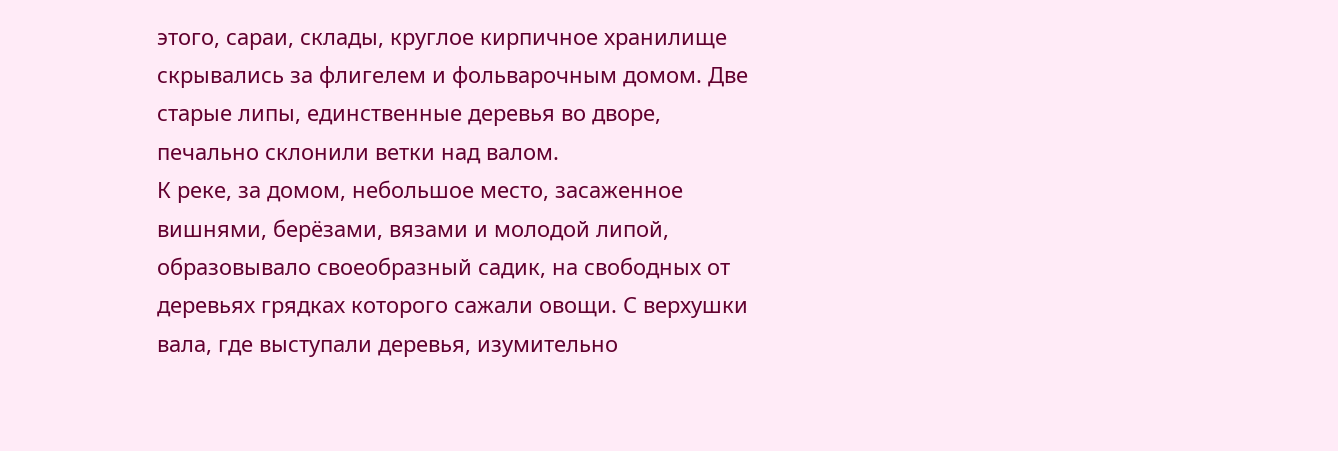этого, сараи, склады, круглое кирпичное хранилище скрывались за флигелем и фольварочным домом. Две старые липы, единственные деревья во дворе, печально склонили ветки над валом.
К реке, за домом, небольшое место, засаженное вишнями, берёзами, вязами и молодой липой, образовывало своеобразный садик, на свободных от деревьях грядках которого сажали овощи. С верхушки вала, где выступали деревья, изумительно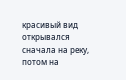красивый вид открывался сначала на реку, потом на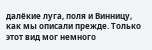далёкие луга, поля и Винницу, как мы описали прежде. Только этот вид мог немного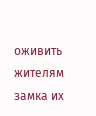оживить жителям замка их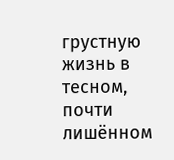грустную жизнь в тесном, почти лишённом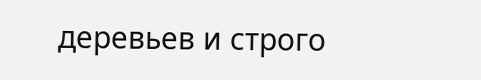деревьев и строго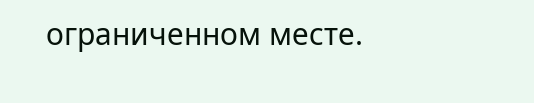ограниченном месте.